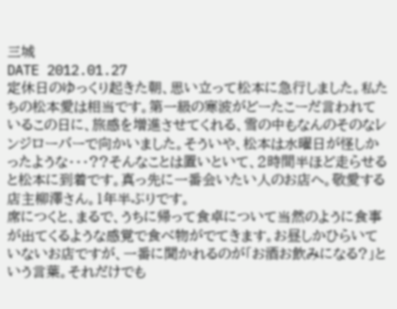三城
DATE 2012.01.27
定休日のゆっくり起きた朝、思い立って松本に急行しました。私たちの松本愛は相当です。第一級の寒波がどーたこーだ言われているこの日に、旅感を増進させてくれる、雪の中もなんのそのなレンジローバーで向かいました。そういや、松本は水曜日が怪しかったような・・・??そんなことは置いといて、2時間半ほど走らせると松本に到着です。真っ先に一番会いたい人のお店へ。敬愛する店主柳澤さん。1年半ぶりです。
席につくと、まるで、うちに帰って食卓について当然のように食事が出てくるような感覚で食べ物がでてきます。お昼しかひらいていないお店ですが、一番に聞かれるのが「お酒お飲みになる?」という言葉。それだけでも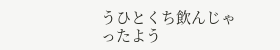うひとくち飲んじゃったよう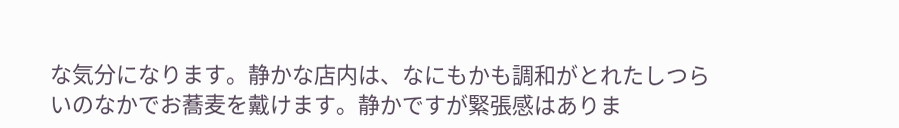な気分になります。静かな店内は、なにもかも調和がとれたしつらいのなかでお蕎麦を戴けます。静かですが緊張感はありま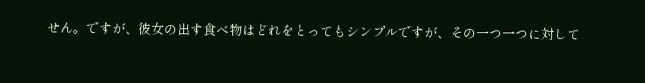せん。ですが、彼女の出す食べ物はどれをとってもシンプルですが、その一つ一つに対して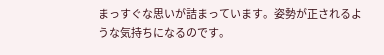まっすぐな思いが詰まっています。姿勢が正されるような気持ちになるのです。